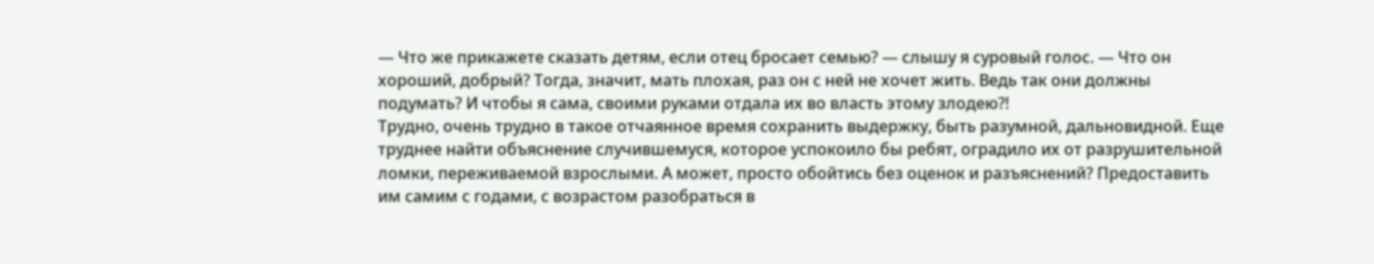— Что же прикажете сказать детям, если отец бросает семью? — слышу я суровый голос. — Что он хороший, добрый? Тогда, значит, мать плохая, раз он с ней не хочет жить. Ведь так они должны подумать? И чтобы я сама, своими руками отдала их во власть этому злодею?!
Трудно, очень трудно в такое отчаянное время сохранить выдержку, быть разумной, дальновидной. Еще труднее найти объяснение случившемуся, которое успокоило бы ребят, оградило их от разрушительной ломки, переживаемой взрослыми. А может, просто обойтись без оценок и разъяснений? Предоставить им самим с годами, с возрастом разобраться в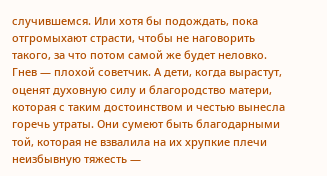случившемся. Или хотя бы подождать, пока отгромыхают страсти, чтобы не наговорить такого, за что потом самой же будет неловко. Гнев — плохой советчик. А дети, когда вырастут, оценят духовную силу и благородство матери, которая с таким достоинством и честью вынесла горечь утраты. Они сумеют быть благодарными той, которая не взвалила на их хрупкие плечи неизбывную тяжесть —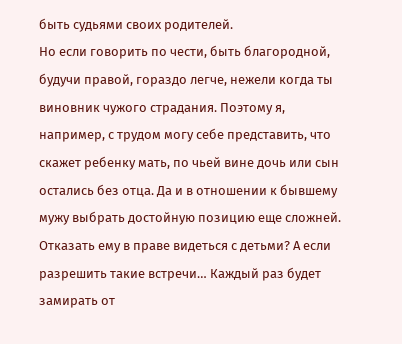быть судьями своих родителей.
Но если говорить по чести, быть благородной, будучи правой, гораздо легче, нежели когда ты виновник чужого страдания. Поэтому я, например, с трудом могу себе представить, что скажет ребенку мать, по чьей вине дочь или сын остались без отца. Да и в отношении к бывшему мужу выбрать достойную позицию еще сложней. Отказать ему в праве видеться с детьми? А если разрешить такие встречи… Каждый раз будет замирать от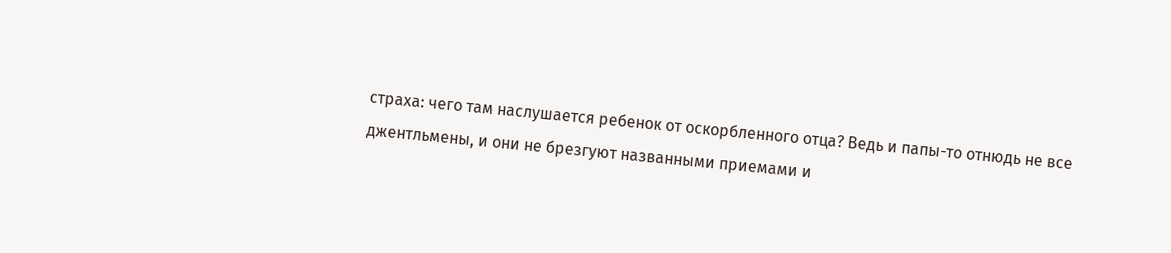страха: чего там наслушается ребенок от оскорбленного отца? Ведь и папы-то отнюдь не все джентльмены, и они не брезгуют названными приемами и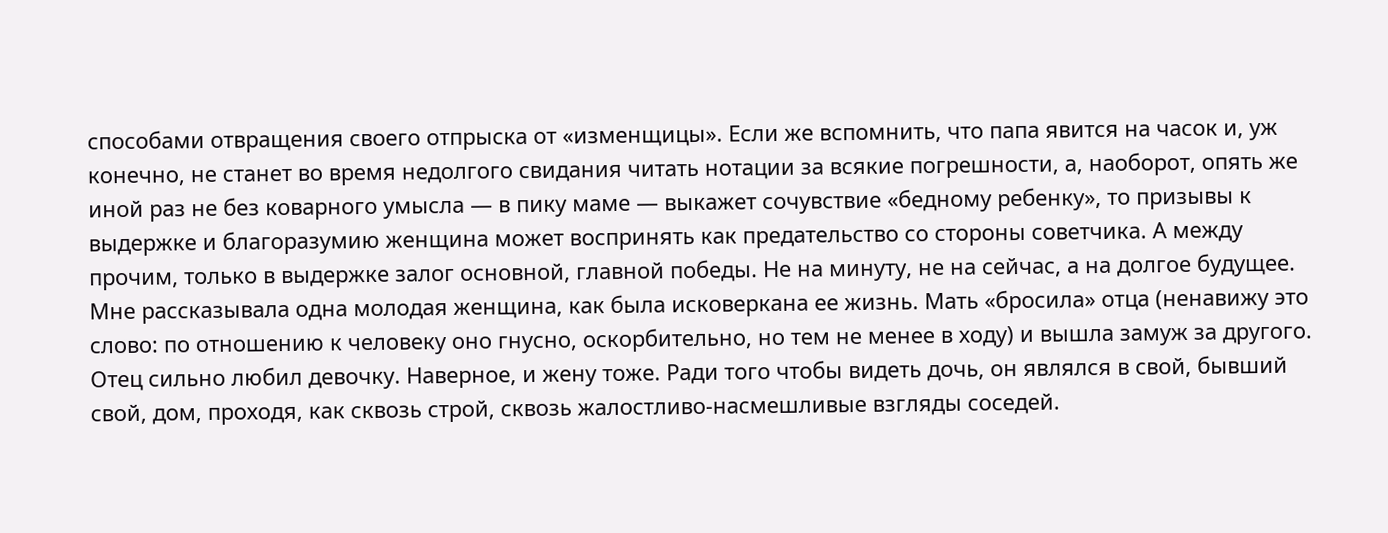способами отвращения своего отпрыска от «изменщицы». Если же вспомнить, что папа явится на часок и, уж конечно, не станет во время недолгого свидания читать нотации за всякие погрешности, а, наоборот, опять же иной раз не без коварного умысла — в пику маме — выкажет сочувствие «бедному ребенку», то призывы к выдержке и благоразумию женщина может воспринять как предательство со стороны советчика. А между прочим, только в выдержке залог основной, главной победы. Не на минуту, не на сейчас, а на долгое будущее.
Мне рассказывала одна молодая женщина, как была исковеркана ее жизнь. Мать «бросила» отца (ненавижу это слово: по отношению к человеку оно гнусно, оскорбительно, но тем не менее в ходу) и вышла замуж за другого. Отец сильно любил девочку. Наверное, и жену тоже. Ради того чтобы видеть дочь, он являлся в свой, бывший свой, дом, проходя, как сквозь строй, сквозь жалостливо-насмешливые взгляды соседей.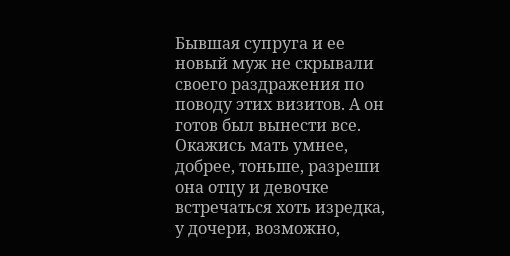Бывшая супруга и ее новый муж не скрывали своего раздражения по поводу этих визитов. А он готов был вынести все. Окажись мать умнее, добрее, тоньше, разреши она отцу и девочке встречаться хоть изредка, у дочери, возможно,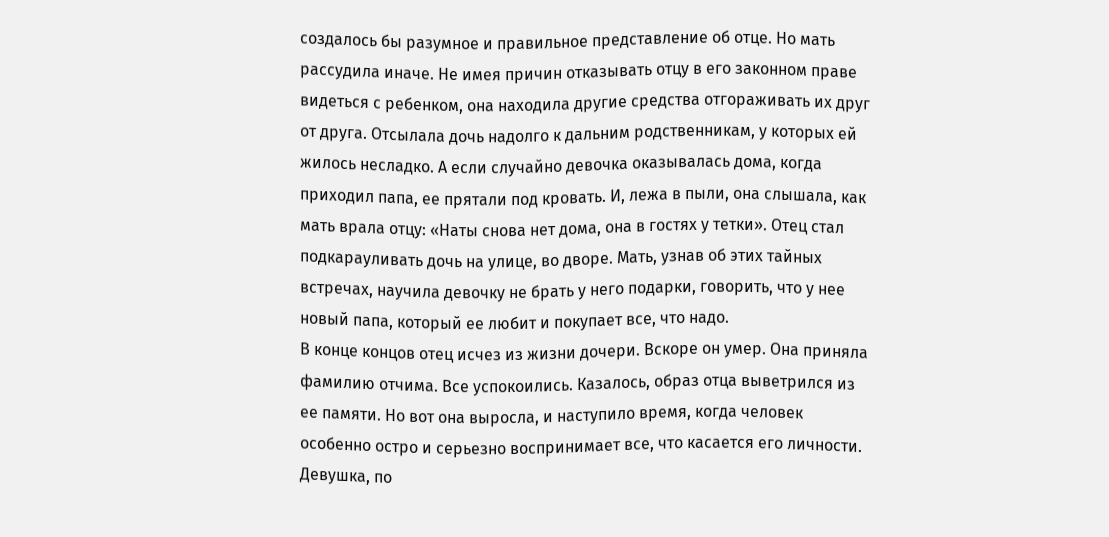создалось бы разумное и правильное представление об отце. Но мать рассудила иначе. Не имея причин отказывать отцу в его законном праве видеться с ребенком, она находила другие средства отгораживать их друг от друга. Отсылала дочь надолго к дальним родственникам, у которых ей жилось несладко. А если случайно девочка оказывалась дома, когда приходил папа, ее прятали под кровать. И, лежа в пыли, она слышала, как мать врала отцу: «Наты снова нет дома, она в гостях у тетки». Отец стал подкарауливать дочь на улице, во дворе. Мать, узнав об этих тайных встречах, научила девочку не брать у него подарки, говорить, что у нее новый папа, который ее любит и покупает все, что надо.
В конце концов отец исчез из жизни дочери. Вскоре он умер. Она приняла фамилию отчима. Все успокоились. Казалось, образ отца выветрился из ее памяти. Но вот она выросла, и наступило время, когда человек особенно остро и серьезно воспринимает все, что касается его личности. Девушка, по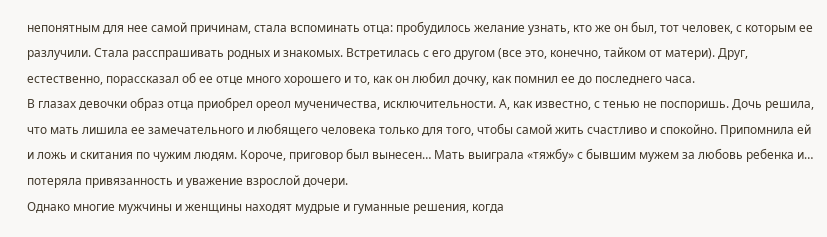непонятным для нее самой причинам, стала вспоминать отца: пробудилось желание узнать, кто же он был, тот человек, с которым ее разлучили. Стала расспрашивать родных и знакомых. Встретилась с его другом (все это, конечно, тайком от матери). Друг, естественно, порассказал об ее отце много хорошего и то, как он любил дочку, как помнил ее до последнего часа.
В глазах девочки образ отца приобрел ореол мученичества, исключительности. А, как известно, с тенью не поспоришь. Дочь решила, что мать лишила ее замечательного и любящего человека только для того, чтобы самой жить счастливо и спокойно. Припомнила ей и ложь и скитания по чужим людям. Короче, приговор был вынесен… Мать выиграла «тяжбу» с бывшим мужем за любовь ребенка и… потеряла привязанность и уважение взрослой дочери.
Однако многие мужчины и женщины находят мудрые и гуманные решения, когда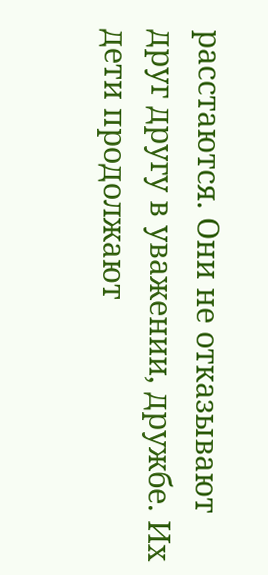расстаются. Они не отказывают друг другу в уважении, дружбе. Их дети продолжают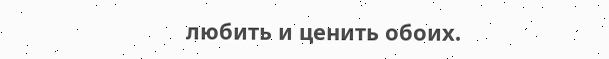любить и ценить обоих.